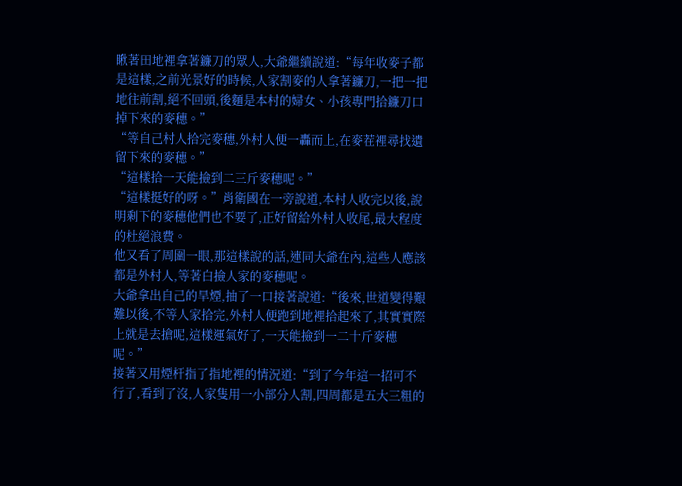瞅著田地裡拿著鐮刀的眾人,大爺繼續說道:“每年收麥子都是這樣,之前光景好的時候,人家割麥的人拿著鐮刀,一把一把地往前割,絕不回頭,後麵是本村的婦女、小孩專門拾鐮刀口掉下來的麥穗。”
“等自己村人拾完麥穗,外村人便一轟而上,在麥茬裡尋找遺留下來的麥穗。”
“這樣拾一天能撿到二三斤麥穗呢。”
“這樣挺好的呀。”肖衛國在一旁說道,本村人收完以後,說明剩下的麥穗他們也不要了,正好留給外村人收尾,最大程度的杜絕浪費。
他又看了周圍一眼,那這樣說的話,連同大爺在內,這些人應該都是外村人,等著白撿人家的麥穗呢。
大爺拿出自己的旱煙,抽了一口接著說道:“後來,世道變得艱難以後,不等人家拾完,外村人便跑到地裡拾起來了,其實實際上就是去搶呢,這樣運氣好了,一天能撿到一二十斤麥穗呢。”
接著又用煙杆指了指地裡的情況道:“到了今年這一招可不行了,看到了沒,人家隻用一小部分人割,四周都是五大三粗的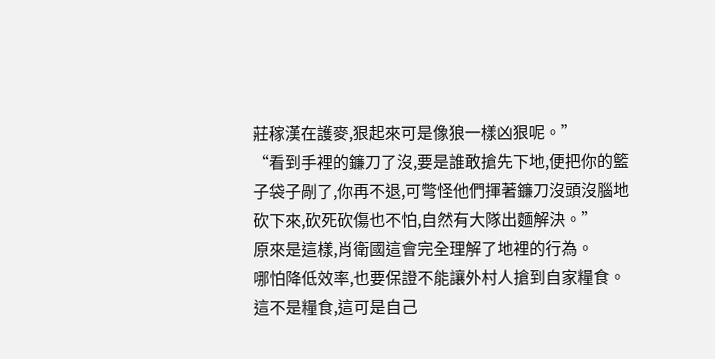莊稼漢在護麥,狠起來可是像狼一樣凶狠呢。”
“看到手裡的鐮刀了沒,要是誰敢搶先下地,便把你的籃子袋子剮了,你再不退,可彆怪他們揮著鐮刀沒頭沒腦地砍下來,砍死砍傷也不怕,自然有大隊出麵解決。”
原來是這樣,肖衛國這會完全理解了地裡的行為。
哪怕降低效率,也要保證不能讓外村人搶到自家糧食。
這不是糧食,這可是自己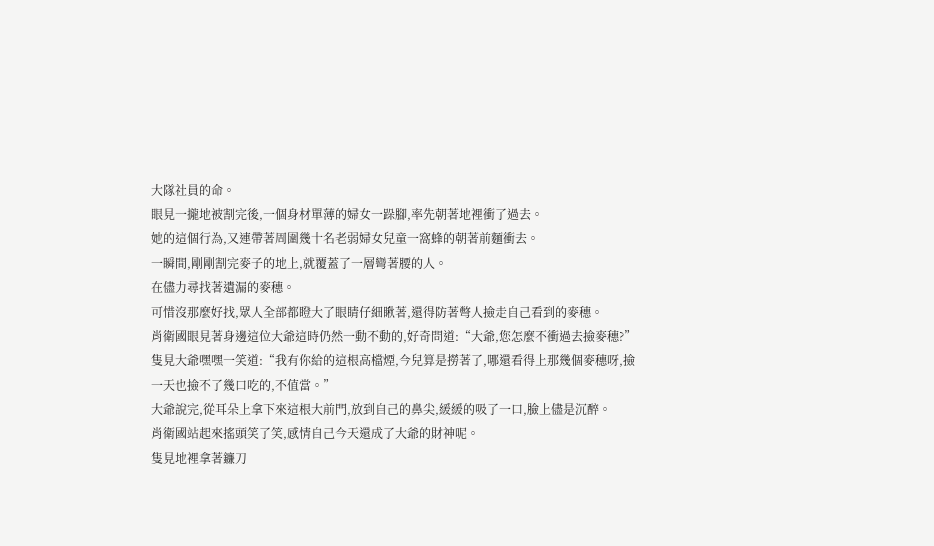大隊社員的命。
眼見一攏地被割完後,一個身材單薄的婦女一跺腳,率先朝著地裡衝了過去。
她的這個行為,又連帶著周圍幾十名老弱婦女兒童一窩蜂的朝著前麵衝去。
一瞬間,剛剛割完麥子的地上,就覆蓋了一層彎著腰的人。
在儘力尋找著遺漏的麥穗。
可惜沒那麼好找,眾人全部都瞪大了眼睛仔細瞅著,還得防著彆人撿走自己看到的麥穗。
肖衛國眼見著身邊這位大爺這時仍然一動不動的,好奇問道:“大爺,您怎麼不衝過去撿麥穗?”
隻見大爺嘿嘿一笑道:“我有你給的這根高檔煙,今兒算是撈著了,哪還看得上那幾個麥穗呀,撿一天也撿不了幾口吃的,不值當。”
大爺說完,從耳朵上拿下來這根大前門,放到自己的鼻尖,緩緩的吸了一口,臉上儘是沉醉。
肖衛國站起來搖頭笑了笑,感情自己今天還成了大爺的財神呢。
隻見地裡拿著鐮刀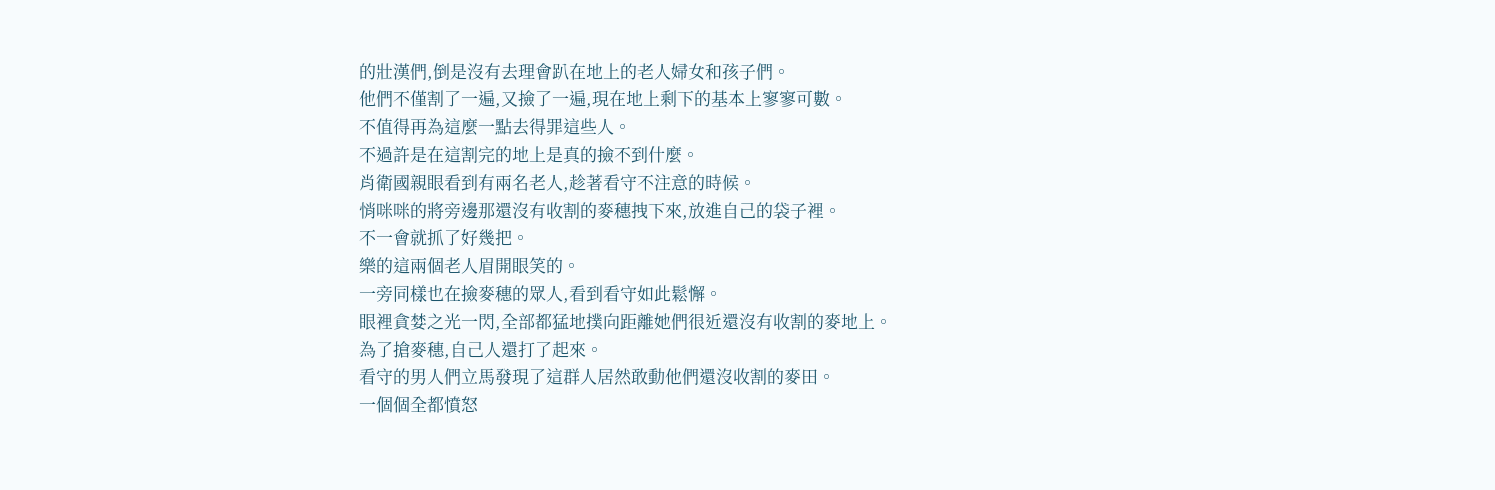的壯漢們,倒是沒有去理會趴在地上的老人婦女和孩子們。
他們不僅割了一遍,又撿了一遍,現在地上剩下的基本上寥寥可數。
不值得再為這麼一點去得罪這些人。
不過許是在這割完的地上是真的撿不到什麼。
肖衛國親眼看到有兩名老人,趁著看守不注意的時候。
悄咪咪的將旁邊那還沒有收割的麥穗拽下來,放進自己的袋子裡。
不一會就抓了好幾把。
樂的這兩個老人眉開眼笑的。
一旁同樣也在撿麥穗的眾人,看到看守如此鬆懈。
眼裡貪婪之光一閃,全部都猛地撲向距離她們很近還沒有收割的麥地上。
為了搶麥穗,自己人還打了起來。
看守的男人們立馬發現了這群人居然敢動他們還沒收割的麥田。
一個個全都憤怒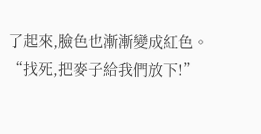了起來,臉色也漸漸變成紅色。
“找死,把麥子給我們放下!”